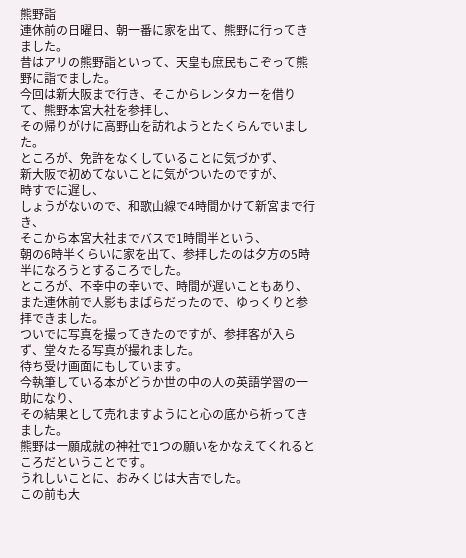熊野詣
連休前の日曜日、朝一番に家を出て、熊野に行ってきました。
昔はアリの熊野詣といって、天皇も庶民もこぞって熊野に詣でました。
今回は新大阪まで行き、そこからレンタカーを借りて、熊野本宮大社を参拝し、
その帰りがけに高野山を訪れようとたくらんでいました。
ところが、免許をなくしていることに気づかず、
新大阪で初めてないことに気がついたのですが、
時すでに遅し、
しょうがないので、和歌山線で4時間かけて新宮まで行き、
そこから本宮大社までバスで1時間半という、
朝の6時半くらいに家を出て、参拝したのは夕方の5時半になろうとするころでした。
ところが、不幸中の幸いで、時間が遅いこともあり、
また連休前で人影もまばらだったので、ゆっくりと参拝できました。
ついでに写真を撮ってきたのですが、参拝客が入らず、堂々たる写真が撮れました。
待ち受け画面にもしています。
今執筆している本がどうか世の中の人の英語学習の一助になり、
その結果として売れますようにと心の底から祈ってきました。
熊野は一願成就の神社で1つの願いをかなえてくれるところだということです。
うれしいことに、おみくじは大吉でした。
この前も大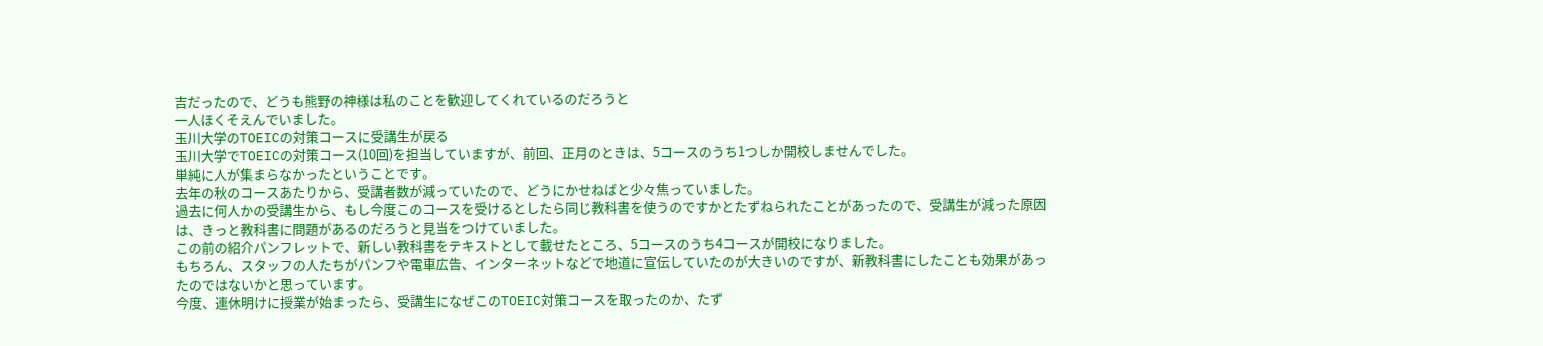吉だったので、どうも熊野の神様は私のことを歓迎してくれているのだろうと
一人ほくそえんでいました。
玉川大学のTOEICの対策コースに受講生が戻る
玉川大学でTOEICの対策コース(10回)を担当していますが、前回、正月のときは、5コースのうち1つしか開校しませんでした。
単純に人が集まらなかったということです。
去年の秋のコースあたりから、受講者数が減っていたので、どうにかせねばと少々焦っていました。
過去に何人かの受講生から、もし今度このコースを受けるとしたら同じ教科書を使うのですかとたずねられたことがあったので、受講生が減った原因は、きっと教科書に問題があるのだろうと見当をつけていました。
この前の紹介パンフレットで、新しい教科書をテキストとして載せたところ、5コースのうち4コースが開校になりました。
もちろん、スタッフの人たちがパンフや電車広告、インターネットなどで地道に宣伝していたのが大きいのですが、新教科書にしたことも効果があったのではないかと思っています。
今度、連休明けに授業が始まったら、受講生になぜこのTOEIC対策コースを取ったのか、たず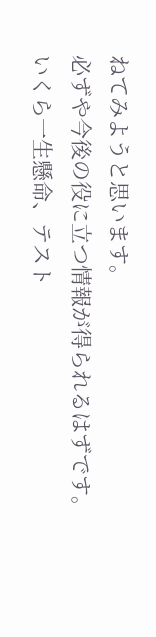ねてみようと思います。
必ずや今後の役に立つ情報が得られるはずです。
いくら一生懸命、テスト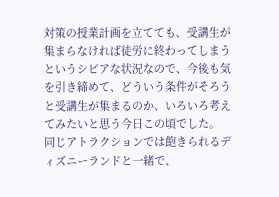対策の授業計画を立てても、受講生が集まらなければ徒労に終わってしまうというシビアな状況なので、今後も気を引き締めて、どういう条件がそろうと受講生が集まるのか、いろいろ考えてみたいと思う今日この頃でした。
同じアトラクションでは飽きられるディズニーランドと一緒で、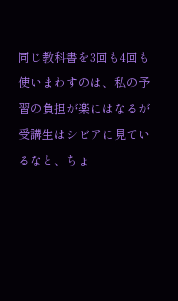同じ教科書を3回も4回も使いまわすのは、私の予習の負担が楽にはなるが受講生はシビアに見ているなと、ちょ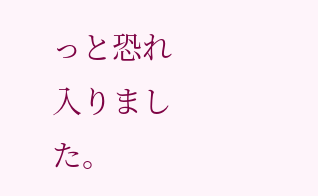っと恐れ入りました。